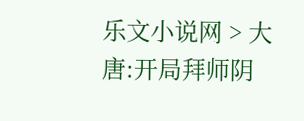乐文小说网 > 大唐:开局拜师阴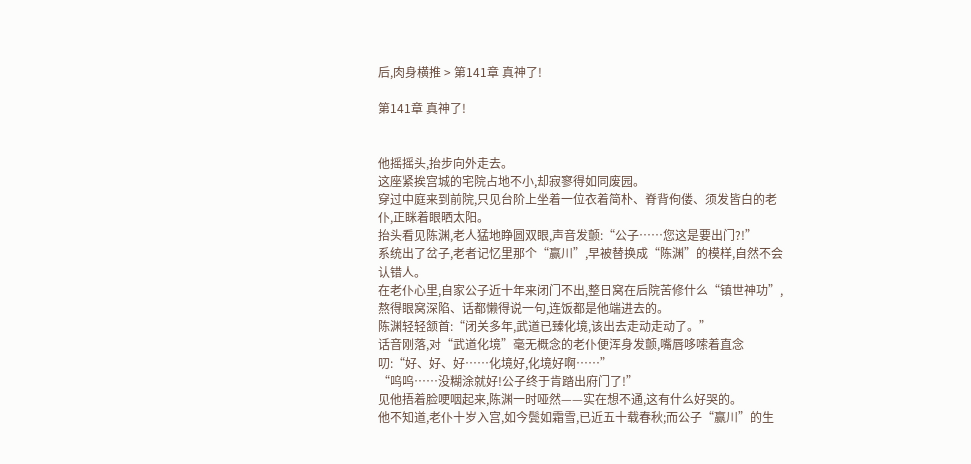后,肉身横推 > 第141章 真神了!

第141章 真神了!


他摇摇头,抬步向外走去。
这座紧挨宫城的宅院占地不小,却寂寥得如同废园。
穿过中庭来到前院,只见台阶上坐着一位衣着简朴、脊背佝偻、须发皆白的老仆,正眯着眼晒太阳。
抬头看见陈渊,老人猛地睁圆双眼,声音发颤:“公子……您这是要出门?!”
系统出了岔子,老者记忆里那个“赢川”,早被替换成“陈渊”的模样,自然不会认错人。
在老仆心里,自家公子近十年来闭门不出,整日窝在后院苦修什么“镇世神功”,熬得眼窝深陷、话都懒得说一句,连饭都是他端进去的。
陈渊轻轻颔首:“闭关多年,武道已臻化境,该出去走动走动了。”
话音刚落,对“武道化境”毫无概念的老仆便浑身发颤,嘴唇哆嗦着直念叨:“好、好、好……化境好,化境好啊……”
“呜呜……没糊涂就好!公子终于肯踏出府门了!”
见他捂着脸哽咽起来,陈渊一时哑然——实在想不通,这有什么好哭的。
他不知道,老仆十岁入宫,如今鬓如霜雪,已近五十载春秋;而公子“赢川”的生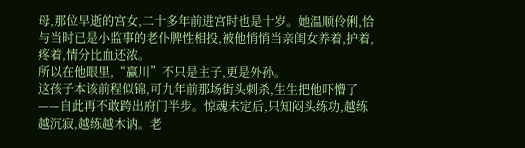母,那位早逝的宫女,二十多年前进宫时也是十岁。她温顺伶俐,恰与当时已是小监事的老仆脾性相投,被他悄悄当亲闺女养着,护着,疼着,情分比血还浓。
所以在他眼里,“赢川”不只是主子,更是外孙。
这孩子本该前程似锦,可九年前那场街头刺杀,生生把他吓懵了——自此再不敢跨出府门半步。惊魂未定后,只知闷头练功,越练越沉寂,越练越木讷。老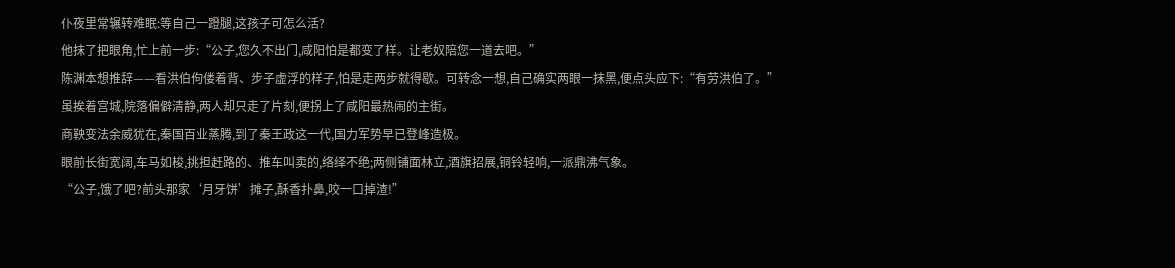仆夜里常辗转难眠:等自己一蹬腿,这孩子可怎么活?
他抹了把眼角,忙上前一步:“公子,您久不出门,咸阳怕是都变了样。让老奴陪您一道去吧。”
陈渊本想推辞——看洪伯佝偻着背、步子虚浮的样子,怕是走两步就得歇。可转念一想,自己确实两眼一抹黑,便点头应下:“有劳洪伯了。”
虽挨着宫城,院落偏僻清静,两人却只走了片刻,便拐上了咸阳最热闹的主街。
商鞅变法余威犹在,秦国百业蒸腾,到了秦王政这一代,国力军势早已登峰造极。
眼前长街宽阔,车马如梭,挑担赶路的、推车叫卖的,络绎不绝;两侧铺面林立,酒旗招展,铜铃轻响,一派鼎沸气象。
“公子,饿了吧?前头那家‘月牙饼’摊子,酥香扑鼻,咬一口掉渣!”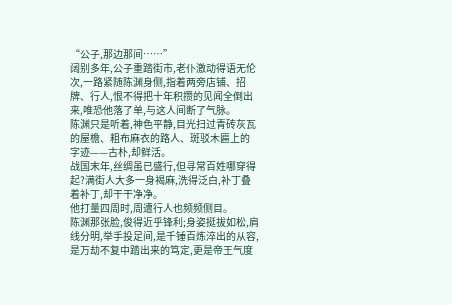“公子,那边那间……”
阔别多年,公子重踏街市,老仆激动得语无伦次,一路紧随陈渊身侧,指着两旁店铺、招牌、行人,恨不得把十年积攒的见闻全倒出来,唯恐他落了单,与这人间断了气脉。
陈渊只是听着,神色平静,目光扫过青砖灰瓦的屋檐、粗布麻衣的路人、斑驳木匾上的字迹——古朴,却鲜活。
战国末年,丝绸虽已盛行,但寻常百姓哪穿得起?满街人大多一身褐麻,洗得泛白,补丁叠着补丁,却干干净净。
他打量四周时,周遭行人也频频侧目。
陈渊那张脸,俊得近乎锋利;身姿挺拔如松,肩线分明,举手投足间,是千锤百炼淬出的从容,是万劫不复中踏出来的笃定,更是帝王气度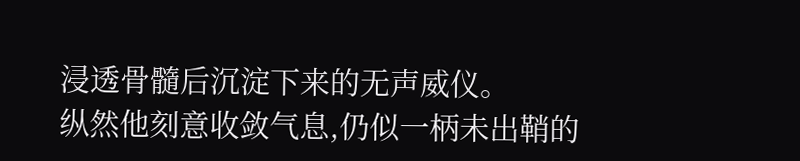浸透骨髓后沉淀下来的无声威仪。
纵然他刻意收敛气息,仍似一柄未出鞘的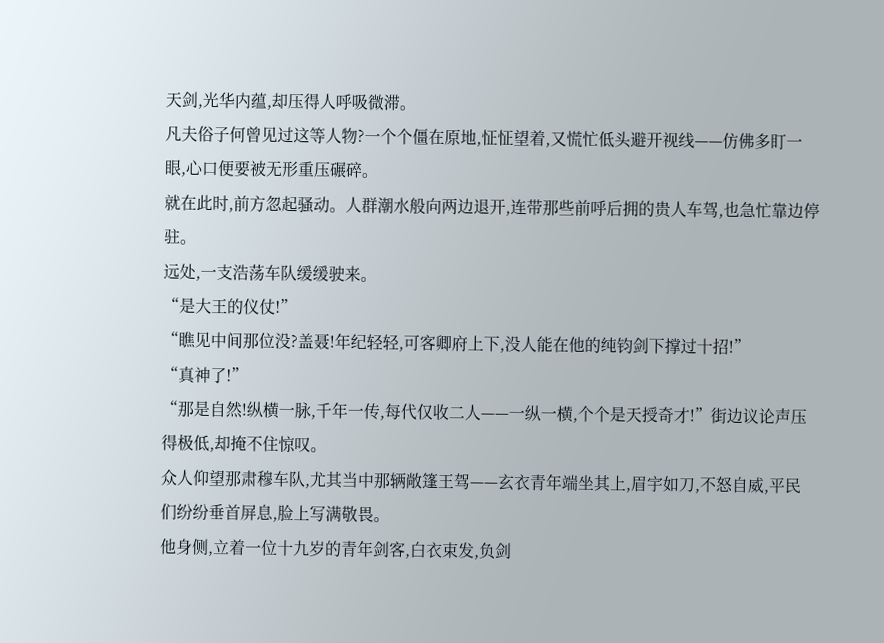天剑,光华内蕴,却压得人呼吸微滞。
凡夫俗子何曾见过这等人物?一个个僵在原地,怔怔望着,又慌忙低头避开视线——仿佛多盯一眼,心口便要被无形重压碾碎。
就在此时,前方忽起骚动。人群潮水般向两边退开,连带那些前呼后拥的贵人车驾,也急忙靠边停驻。
远处,一支浩荡车队缓缓驶来。
“是大王的仪仗!”
“瞧见中间那位没?盖聂!年纪轻轻,可客卿府上下,没人能在他的纯钧剑下撑过十招!”
“真神了!”
“那是自然!纵横一脉,千年一传,每代仅收二人——一纵一横,个个是天授奇才!”街边议论声压得极低,却掩不住惊叹。
众人仰望那肃穆车队,尤其当中那辆敞篷王驾——玄衣青年端坐其上,眉宇如刀,不怒自威,平民们纷纷垂首屏息,脸上写满敬畏。
他身侧,立着一位十九岁的青年剑客,白衣束发,负剑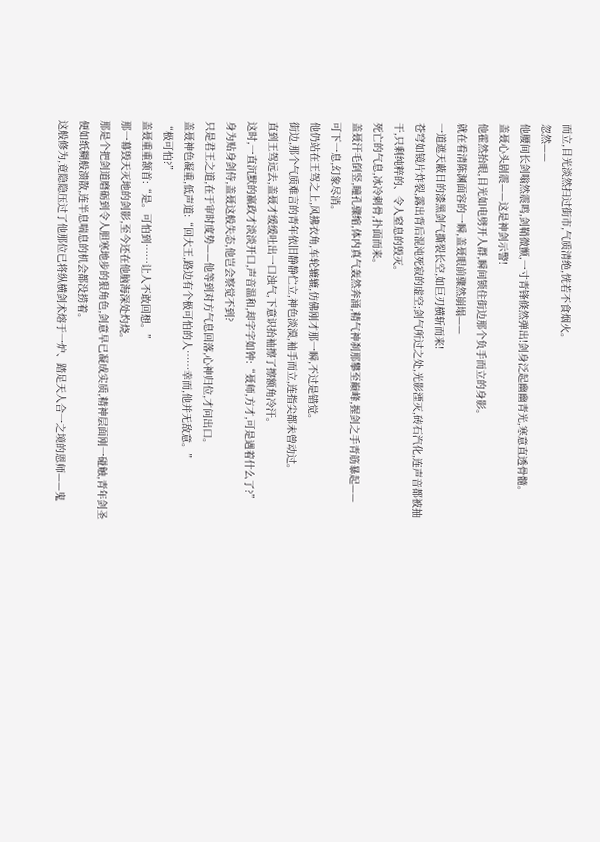而立,目光淡然扫过街市,气质清绝,恍若不食烟火。
忽然——
他腰间长剑嗡然震鸣,剑鞘微颤,一寸青锋倏然弹出!剑身泛起幽幽青光,寒意直透骨髓。
盖聂心头剧震——这是神剑示警!
他霍然抬眼,目光如电劈开人群,瞬间锁住街边那个负手而立的身影。
就在看清陈渊面容的一瞬,盖聂眼前骤然崩塌——
一道遮天蔽日的漆黑剑气撕裂长空,如巨刃横斩而来!
苍穹如镜片炸裂,露出背后混沌死寂的虚空;剑气所过之处,光影湮灭,砖石汽化,连声音都被抽干,只剩纯粹的、令人窒息的毁灭。
死亡的气息,冰冷刺骨,扑面而来。
盖聂汗毛倒竖,瞳孔骤缩,体内真气轰然奔涌,精气神刹那攀至巅峰,握剑之手青筋暴起——
可下一息,幻象尽消。
他仍站在王驾之上,风拂衣角,车轮辘辘,仿佛刚才那一瞬,不过是错觉。
街边,那个气质难言的青年依旧静静伫立,神色淡漠,袖手而立,连指尖都未曾动过。
直到王驾远去,盖聂才缓缓吐出一口浊气,下意识抬袖擦了擦额角冷汗。
这时,一直沉默的嬴政才淡淡开口,声音温和,却字字如钟:“聂师,方才,可是遇着什么了?”
身为贴身剑侍,盖聂这般失态,他岂会察觉不到?
只是君王之道,在于审时度势——他等到对方气息回落,心神归位,才问出口。
盖聂神色凝重,低声道:“回大王,路边有个极可怕的人……幸而,他并无敌意。”
“极可怕?”
盖聂重重颔首:“是。可怕到……让人不敢回想。”
那一幕毁天灭地的剑影,至今还在他脑海深处灼烧。
那是个把剑道磨砺到令人胆寒地步的狠角色,剑意早已凝成实质,精神层面刚一碰触,青年剑圣便如纸糊般溃散,连半息喘息的机会都没捞着。
这般修为,竟隐隐压过了他那位已将纵横剑术熔于一炉、踏足天人合一之境的恩师——鬼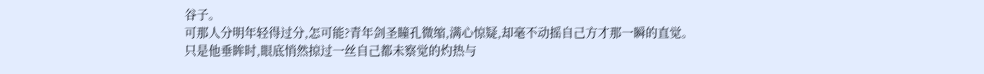谷子。
可那人分明年轻得过分,怎可能?青年剑圣瞳孔微缩,满心惊疑,却毫不动摇自己方才那一瞬的直觉。
只是他垂眸时,眼底悄然掠过一丝自己都未察觉的灼热与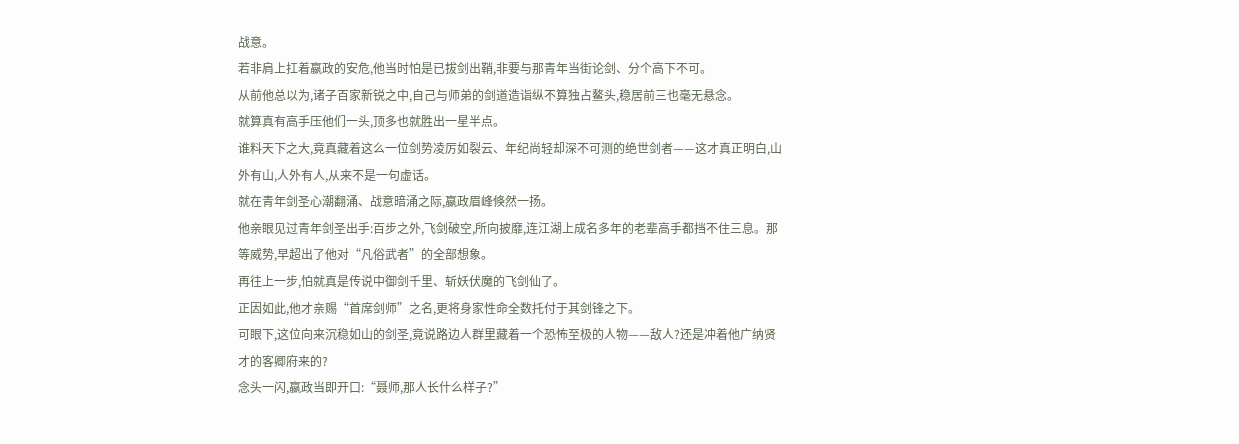战意。
若非肩上扛着嬴政的安危,他当时怕是已拔剑出鞘,非要与那青年当街论剑、分个高下不可。
从前他总以为,诸子百家新锐之中,自己与师弟的剑道造诣纵不算独占鳌头,稳居前三也毫无悬念。
就算真有高手压他们一头,顶多也就胜出一星半点。
谁料天下之大,竟真藏着这么一位剑势凌厉如裂云、年纪尚轻却深不可测的绝世剑者——这才真正明白,山外有山,人外有人,从来不是一句虚话。
就在青年剑圣心潮翻涌、战意暗涌之际,嬴政眉峰倏然一扬。
他亲眼见过青年剑圣出手:百步之外,飞剑破空,所向披靡,连江湖上成名多年的老辈高手都挡不住三息。那等威势,早超出了他对“凡俗武者”的全部想象。
再往上一步,怕就真是传说中御剑千里、斩妖伏魔的飞剑仙了。
正因如此,他才亲赐“首席剑师”之名,更将身家性命全数托付于其剑锋之下。
可眼下,这位向来沉稳如山的剑圣,竟说路边人群里藏着一个恐怖至极的人物——敌人?还是冲着他广纳贤才的客卿府来的?
念头一闪,嬴政当即开口:“聂师,那人长什么样子?”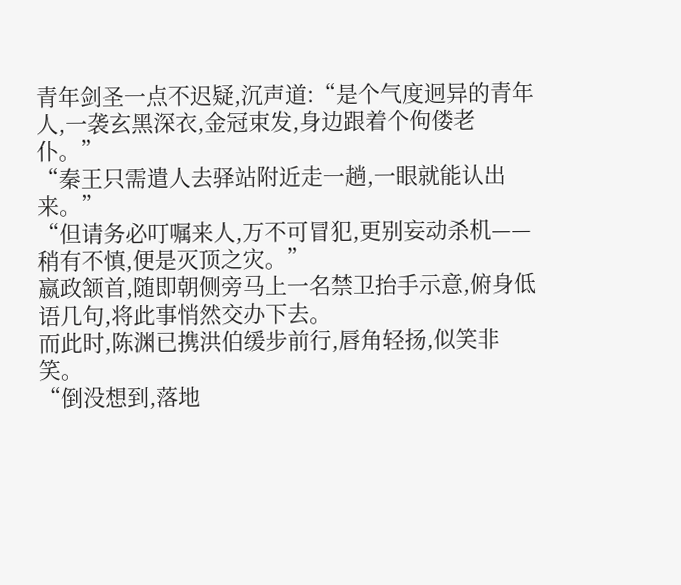青年剑圣一点不迟疑,沉声道:“是个气度迥异的青年人,一袭玄黑深衣,金冠束发,身边跟着个佝偻老仆。”
“秦王只需遣人去驿站附近走一趟,一眼就能认出来。”
“但请务必叮嘱来人,万不可冒犯,更别妄动杀机——稍有不慎,便是灭顶之灾。”
嬴政颔首,随即朝侧旁马上一名禁卫抬手示意,俯身低语几句,将此事悄然交办下去。
而此时,陈渊已携洪伯缓步前行,唇角轻扬,似笑非笑。
“倒没想到,落地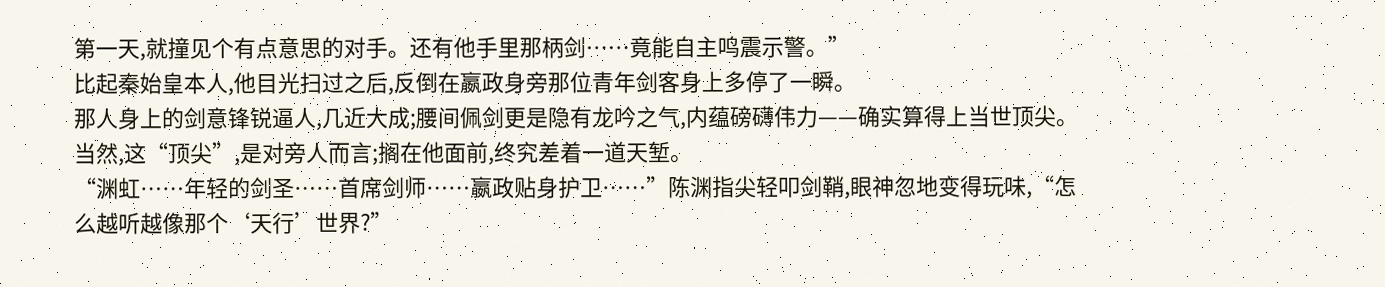第一天,就撞见个有点意思的对手。还有他手里那柄剑……竟能自主鸣震示警。”
比起秦始皇本人,他目光扫过之后,反倒在嬴政身旁那位青年剑客身上多停了一瞬。
那人身上的剑意锋锐逼人,几近大成;腰间佩剑更是隐有龙吟之气,内蕴磅礴伟力——确实算得上当世顶尖。
当然,这“顶尖”,是对旁人而言;搁在他面前,终究差着一道天堑。
“渊虹……年轻的剑圣……首席剑师……嬴政贴身护卫……”陈渊指尖轻叩剑鞘,眼神忽地变得玩味,“怎么越听越像那个‘天行’世界?”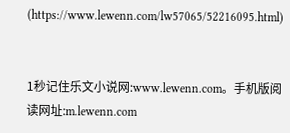(https://www.lewenn.com/lw57065/52216095.html)


1秒记住乐文小说网:www.lewenn.com。手机版阅读网址:m.lewenn.com